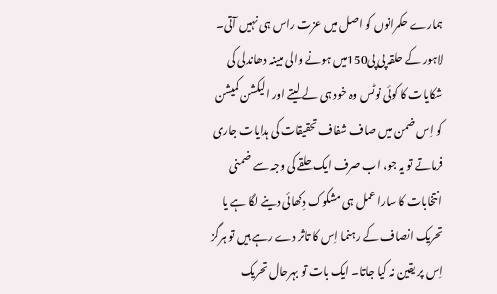ہمارے حکمرانوں کو اصل میں عزت راس ہی نہیں آتی۔ لاہور کے حلقہ پی پی150میں ہونے والی مبینہ دھاندلی کی شکایات کا کوئی نوٹس وہ خود ہی لے لیتے اور الیکشن کمیشن کو اِس ضمن میں صاف شفاف تحقیقات کی ہدایات جاری فرماتے تو یہ جو، اب صرف ایک حلقے کی وجہ سے ضمنی انتخابات کا سارا عمل ہی مشکوک دِکھائی دینے لگا ہے یا تحریک انصاف کے رہنما اِس کا تاثر دے رہے ہیں تو ہرگز اِس پر یقین نہ کیا جاتا۔ ایک بات تو بہرحال تحریک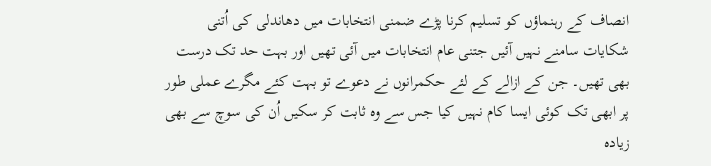انصاف کے رہنماؤں کو تسلیم کرنا پڑے ضمنی انتخابات میں دھاندلی کی اُتنی شکایات سامنے نہیں آئیں جتنی عام انتخابات میں آئی تھیں اور بہت حد تک درست بھی تھیں۔ جن کے ازالے کے لئے حکمرانوں نے دعوے تو بہت کئے مگرے عملی طور پر ابھی تک کوئی ایسا کام نہیں کیا جس سے وہ ثابت کر سکیں اُن کی سوچ سے بھی زیادہ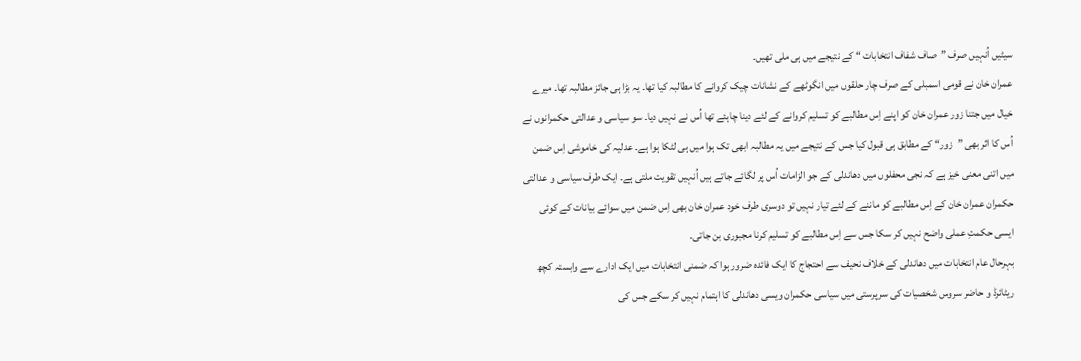سیٹیں اُنہیں صرف ”صاف شفاف انتخابات “ کے نتیجے میں ہی ملی تھیں۔
عمران خان نے قومی اسمبلی کے صرف چار حلقوں میں انگوٹھے کے نشانات چیک کروانے کا مطالبہ کیا تھا۔ یہ بڑا ہی جائز مطالبہ تھا۔ میرے خیال میں جتنا زور عمران خان کو اپنے اِس مطالبے کو تسلیم کروانے کے لئے دینا چاہئے تھا اُس نے نہیں دیا۔ سو سیاسی و عدالتی حکمرانوں نے اُس کا اثر بھی ”زور“ کے مطابق ہی قبول کیا جس کے نتیجے میں یہ مطالبہ ابھی تک ہوا میں ہی لٹکا ہوا ہے۔ عدلیہ کی خاموشی اِس ضمن میں اتنی معنی خیز ہے کہ نجی محفلوں میں دھاندلی کے جو الزامات اُس پر لگائے جاتے ہیں اُنہیں تقویت ملتی ہے۔ ایک طرف سیاسی و عدالتی حکمران عمران خان کے اِس مطالبے کو ماننے کے لئے تیار نہیں تو دوسری طرف خود عمران خان بھی اِس ضمن میں سوائے بیانات کے کوئی ایسی حکمتِ عملی واضح نہیں کر سکا جس سے اِس مطالبے کو تسلیم کرنا مجبوری بن جاتی۔
بہرحال عام انتخابات میں دھاندلی کے خلاف نحیف سے احتجاج کا ایک فائدہ ضرور ہوا کہ ضمنی انتخابات میں ایک ادارے سے وابستہ کچھ ریٹائرڈ و حاضر سروس شخصیات کی سرپرستی میں سیاسی حکمران ویسی دھاندلی کا اہتمام نہیں کر سکے جس کی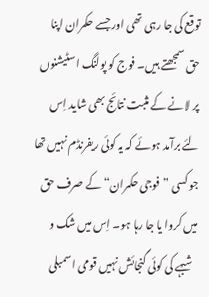توقع کی جا رہی تھی اور جسے حکمران اپنا حق سمجھتے ہیں۔ فوج کو پولنگ اسٹیشنوں پر لانے کے مثبت نتائج بھی شاید اِس لئے برآمد ہوئے کہ یہ کوئی ریفرنڈم نہیں تھا جو کسی ”فوجی حکمران“ کے صرف حق میں کروا یا جا رہا ہو۔ اِس میں شک و شبہے کی کوئی گنجائش نہیں قومی اسمبلی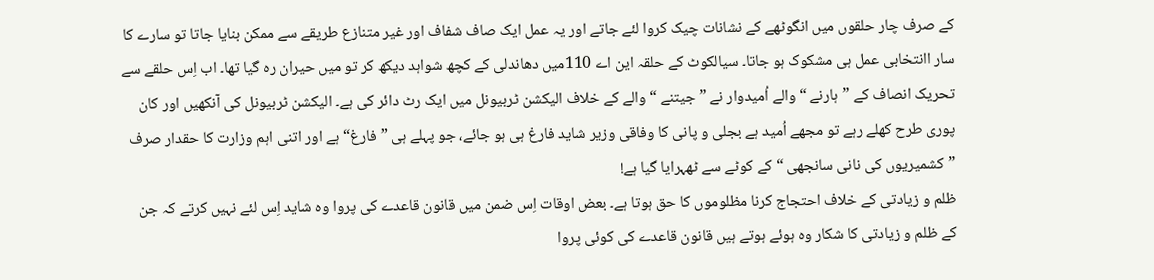کے صرف چار حلقوں میں انگوٹھے کے نشانات چیک کروا لئے جاتے اور یہ عمل ایک صاف شفاف اور غیر متنازع طریقے سے ممکن بنایا جاتا تو سارے کا سار اانتخابی عمل ہی مشکوک ہو جاتا۔ سیالکوٹ کے حلقہ این اے 110میں دھاندلی کے کچھ شواہد دیکھ کر تو میں حیران رہ گیا تھا۔ اب اِس حلقے سے تحریک انصاف کے ”ہارنے “ والے اُمیدوار نے ”جیتنے “ والے کے خلاف الیکشن ٹربیونل میں ایک رٹ دائر کی ہے۔ الیکشن ٹربیونل کی آنکھیں اور کان پوری طرح کھلے رہے تو مجھے اُمید ہے بجلی و پانی کا وفاقی وزیر شاید فارغ ہی ہو جائے، جو پہلے ہی ”فارغ“ ہے اور اتنی اہم وزارت کا حقدار صرف ”کشمیریوں کی نانی سانجھی “ کے کوٹے سے ٹھہرایا گیا ہے!
ظلم و زیادتی کے خلاف احتجاج کرنا مظلوموں کا حق ہوتا ہے۔ بعض اوقات اِس ضمن میں قانون قاعدے کی پروا وہ شاید اِس لئے نہیں کرتے کہ جن کے ظلم و زیادتی کا شکار وہ ہوئے ہوتے ہیں قانون قاعدے کی کوئی پروا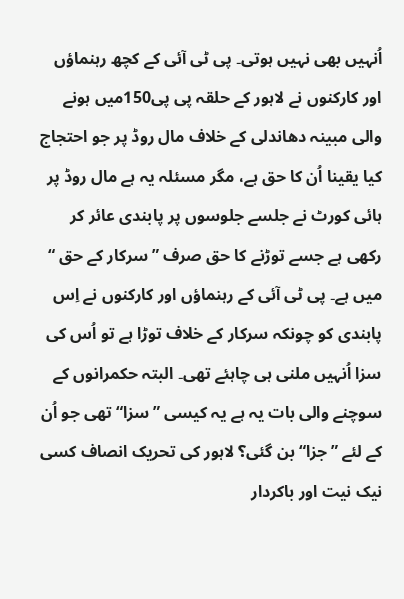اُنہیں بھی نہیں ہوتی۔ پی ٹی آئی کے کچھ رہنماؤں اور کارکنوں نے لاہور کے حلقہ پی پی150میں ہونے والی مبینہ دھاندلی کے خلاف مال روڈ پر جو احتجاج کیا یقینا اُن کا حق ہے، مگر مسئلہ یہ ہے مال روڈ پر ہائی کورٹ نے جلسے جلوسوں پر پابندی عائر کر رکھی ہے جسے توڑنے کا حق صرف ”سرکار کے حق “ میں ہے۔ پی ٹی آئی کے رہنماؤں اور کارکنوں نے اِس پابندی کو چونکہ سرکار کے خلاف توڑا ہے تو اُس کی سزا اُنہیں ملنی ہی چاہئے تھی۔ البتہ حکمرانوں کے سوچنے والی بات یہ ہے یہ کیسی ”سزا“ تھی جو اُن کے لئے ”جزا“ بن گئی؟ لاہور کی تحریک انصاف کسی نیک نیت اور باکردار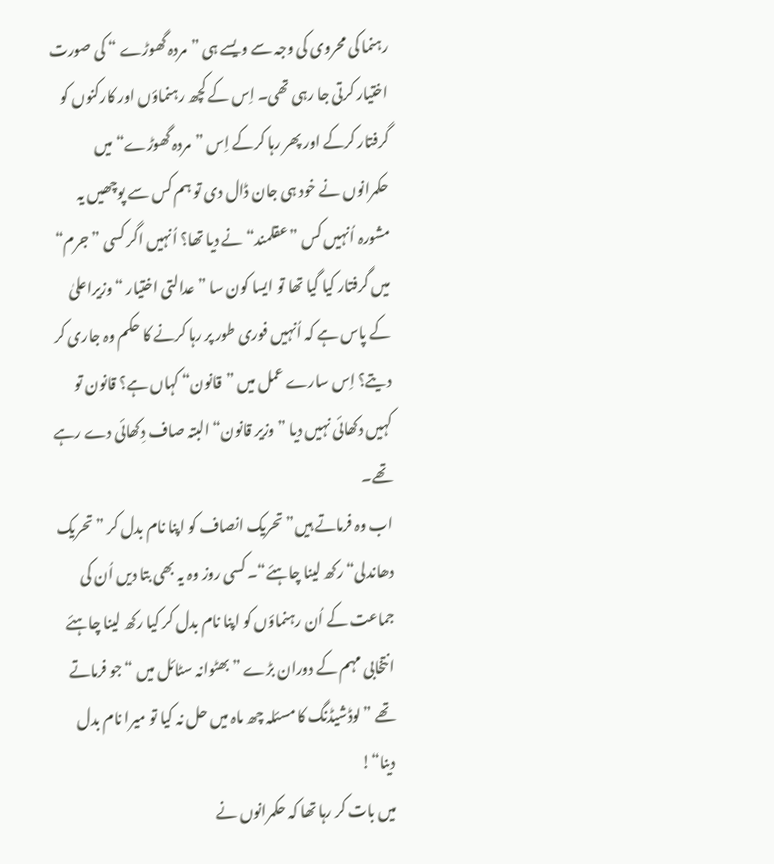رہنما کی محروی کی وجہ سے ویسے ہی ”مردہ گھوڑے “ کی صورت اختیار کرتی جا رہی تھی۔ اِس کے کچھ رہنماؤں اور کارکنوں کو گرفتار کرکے اور پھر رہا کرکے اِس ”مردہ گھوڑے“ میں حکمرانوں نے خود ہی جان ڈال دی تو ہم کس سے پوچھیں یہ مشورہ اُنہیں کس ”عقلمند“ نے دیا تھا؟ اُنہیں اگر کسی ”جرم“ میں گرفتار کیا گیا تھا تو ایسا کون سا ”عدالتی اختیار “ وزیراعلیٰ کے پاس ہے کہ اُنہیں فوری طور پر رہا کرنے کا حکم وہ جاری کر دیتے؟ اِس سارے عمل میں ”قانون“ کہاں ہے؟ قانون تو کہیں دکھائی نہیں دیا ”وزیر قانون“ البتہ صاف دِکھائی دے رہے تھے۔
اب وہ فرماتے ہیں”تحریک انصاف کو اپنا نام بدل کر ”تحریک دھاندلی“ رکھ لینا چاہئے“۔ کسی روز وہ یہ بھی بتا دیں اُن کی جماعت کے اُن رہنماؤں کو اپنا نام بدل کر کیا رکھ لینا چاہئے انتخابی مہم کے دوران بڑے ”بھٹوانہ سٹائل میں “ جو فرماتے تھے ”لوڈشیڈنگ کا مسئلہ چھ ماہ میں حل نہ کیا تو میرا نام بدل دینا“!
میں بات کر رہا تھا کہ حکمرانوں نے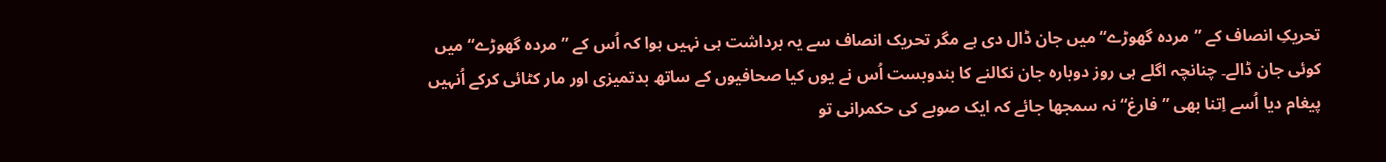تحریکِ انصاف کے ”مردہ گھوڑے“ میں جان ڈال دی ہے مگر تحریک انصاف سے یہ برداشت ہی نہیں ہوا کہ اُس کے ”مردہ گھوڑے“ میں کوئی جان ڈالے۔ چنانچہ اگلے ہی روز دوبارہ جان نکالنے کا بندوبست اُس نے یوں کیا صحافیوں کے ساتھ بدتمیزی اور مار کٹائی کرکے اُنہیں پیغام دیا اُسے اِتنا بھی ”فارغ“ نہ سمجھا جائے کہ ایک صوبے کی حکمرانی تو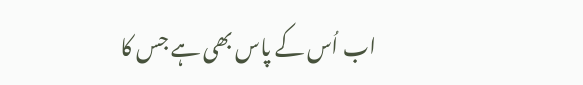اب اُس کے پاس بھی ہے جس کا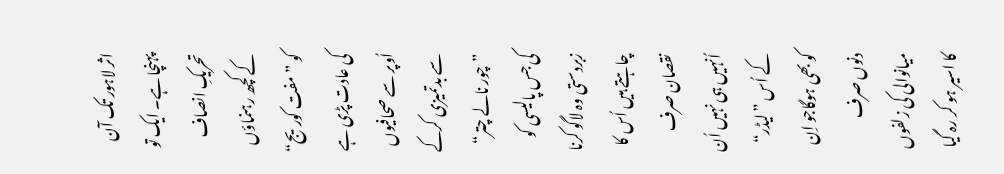اثر لاہور تک آن پہنچا ہے۔ ایک تو تحریکِ انصاف کے کچھ رہنماؤں کو ”مفت کوریج“ کی عادت پڑی ہے اُوپر سے صحافیوں سے بدتمیزی کرکے ”چور نالے چتر“ کی جس پالیسی کو زبردستی وہ لاگو کرنا چاہتے ہیں اُس کا نقصان صرف اُنہیں ہی نہیں اُن کے اُس ”لیڈر“ کو بھی ہوگاجو اِن دنوں صرف میانوالی کی زلفوں کا اسیر ہو کر رہ گیا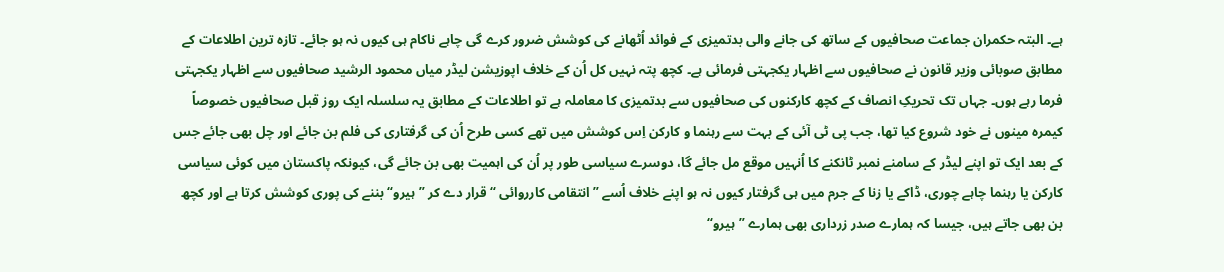ہے۔ البتہ حکمران جماعت صحافیوں کے ساتھ کی جانے والی بدتمیزی کے فوائد اُٹھانے کی کوشش ضرور کرے گی چاہے ناکام ہی کیوں نہ ہو جائے۔ تازہ ترین اطلاعات کے مطابق صوبائی وزیر قانون نے صحافیوں سے اظہار یکجہتی فرمائی ہے۔ کچھ پتہ نہیں کل اُن کے خلاف اپوزیشن لیڈر میاں محمود الرشید صحافیوں سے اظہار یکجہتی فرما رہے ہوں۔ جہاں تک تحریکِ انصاف کے کچھ کارکنوں کی صحافیوں سے بدتمیزی کا معاملہ ہے تو اطلاعات کے مطابق یہ سلسلہ ایک روز قبل صحافیوں خصوصاً کیمرہ مینوں نے خود شروع کیا تھا، جب پی ٹی آئی کے بہت سے رہنما و کارکن اِس کوشش میں تھے کسی طرح اُن کی گرفتاری کی فلم بن جائے اور چل بھی جائے جس کے بعد ایک تو اپنے لیڈر کے سامنے نمبر ٹانکنے کا اُنہیں موقع مل جائے گا، دوسرے سیاسی طور پر اُن کی اہمیت بھی بن جائے گی، کیونکہ پاکستان میں کوئی سیاسی کارکن یا رہنما چاہے چوری، ڈاکے یا زنا کے جرم میں ہی گرفتار کیوں نہ ہو اپنے خلاف اُسے ”انتقامی کارروائی “ قرار دے کر ”ہیرو“ بننے کی پوری کوشش کرتا ہے اور کچھ بن بھی جاتے ہیں، جیسا کہ ہمارے صدر زرداری بھی ہمارے ”ہیرو“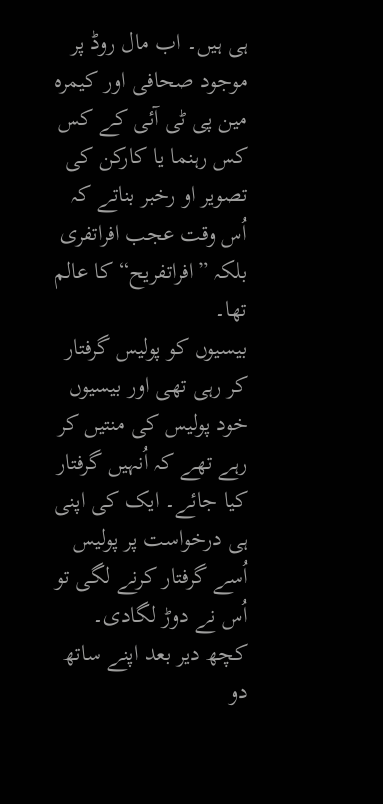ہی ہیں۔ اب مال روڈ پر موجود صحافی اور کیمرہ مین پی ٹی آئی کے کس کس رہنما یا کارکن کی تصویر او رخبر بناتے کہ اُس وقت عجب افراتفری بلکہ ”افراتفریح“ کا عالم تھا۔
بیسیوں کو پولیس گرفتار کر رہی تھی اور بیسیوں خود پولیس کی منتیں کر رہے تھے کہ اُنہیں گرفتار کیا جائے۔ ایک کی اپنی ہی درخواست پر پولیس اُسے گرفتار کرنے لگی تو اُس نے دوڑ لگادی۔ کچھ دیر بعد اپنے ساتھ دو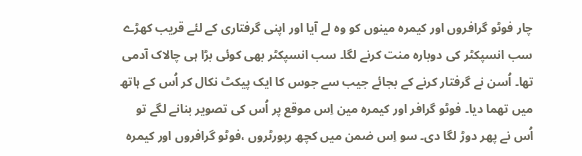چار فوٹو گرافروں اور کیمرہ مینوں کو وہ لے آیا اور اپنی گرفتاری کے لئے قریب کھڑے سب انسپکٹر کی دوبارہ منت کرنے لگا۔ سب انسپکٹر بھی کوئی بڑا ہی چالاک آدمی تھا۔ اُسن نے گرفتار کرنے کے بجائے جیب سے جوس کا ایک پیکٹ نکال کر اُس کے ہاتھ میں تھما دیا۔ فوٹو گرافر اور کیمرہ مین اِس موقع پر اُس کی تصویر بنانے لگے تو اُس نے پھر دوڑ لگا دی۔ سو اِس ضمن میں کچھ رپورٹروں ،فوٹو گرافروں اور کیمرہ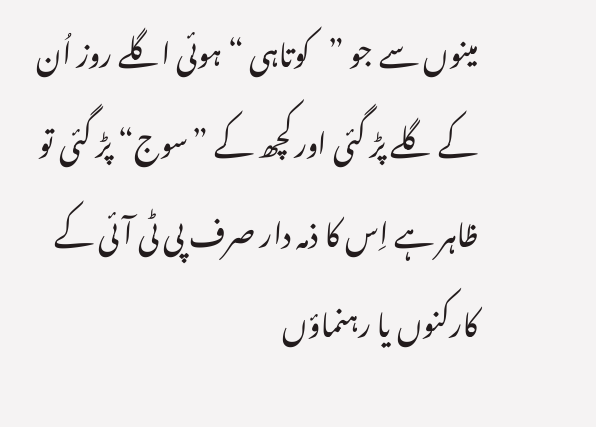مینوں سے جو ”کوتاہی “ ہوئی اگلے روز اُن کے گلے پڑ گئی اور کچھ کے ”سوج“ پڑ گئی تو ظاہر ہے اِس کا ذمہ دار صرف پی ٹی آئی کے کارکنوں یا رہنماؤں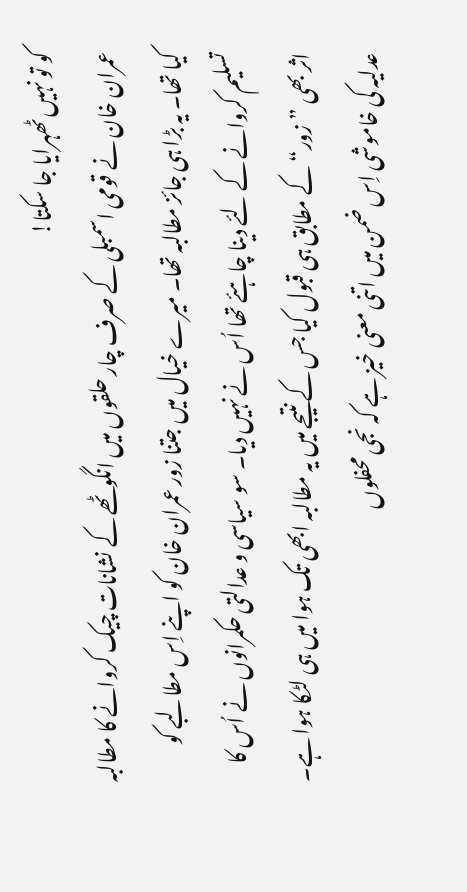کو تو نہیں ٹھہرایا جا سکتا!
عمران خان نے قومی اسمبلی کے صرف چار حلقوں میں انگوٹھے کے نشانات چیک کروانے کا مطالبہ کیا تھا۔ یہ بڑا ہی جائز مطالبہ تھا۔ میرے خیال میں جتنا زور عمران خان کو اپنے اِس مطالبے کو تسلیم کروانے کے لئے دینا چاہئے تھا اُس نے نہیں دیا۔ سو سیاسی و عدالتی حکمرانوں نے اُس کا اثر بھی ”زور“ کے مطابق ہی قبول کیا جس کے نتیجے میں یہ مطالبہ ابھی تک ہوا میں ہی لٹکا ہوا ہے۔ عدلیہ کی خاموشی اِس ضمن میں اتنی معنی خیز ہے کہ نجی محفلوں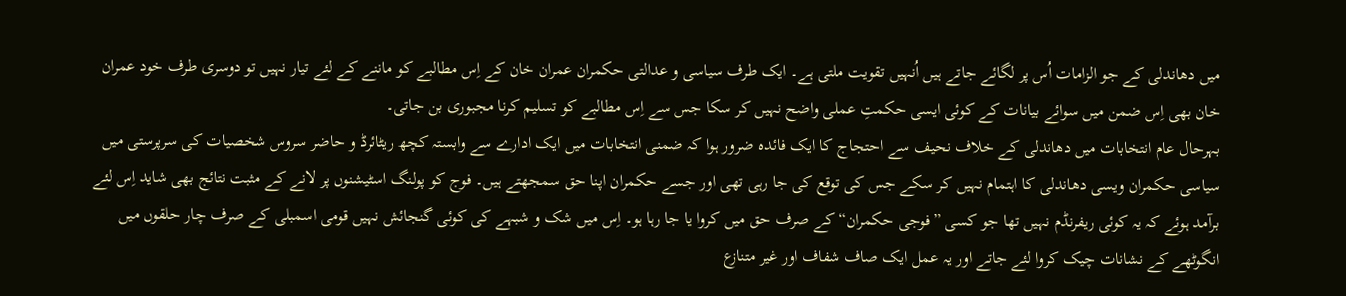میں دھاندلی کے جو الزامات اُس پر لگائے جاتے ہیں اُنہیں تقویت ملتی ہے۔ ایک طرف سیاسی و عدالتی حکمران عمران خان کے اِس مطالبے کو ماننے کے لئے تیار نہیں تو دوسری طرف خود عمران خان بھی اِس ضمن میں سوائے بیانات کے کوئی ایسی حکمتِ عملی واضح نہیں کر سکا جس سے اِس مطالبے کو تسلیم کرنا مجبوری بن جاتی۔
بہرحال عام انتخابات میں دھاندلی کے خلاف نحیف سے احتجاج کا ایک فائدہ ضرور ہوا کہ ضمنی انتخابات میں ایک ادارے سے وابستہ کچھ ریٹائرڈ و حاضر سروس شخصیات کی سرپرستی میں سیاسی حکمران ویسی دھاندلی کا اہتمام نہیں کر سکے جس کی توقع کی جا رہی تھی اور جسے حکمران اپنا حق سمجھتے ہیں۔ فوج کو پولنگ اسٹیشنوں پر لانے کے مثبت نتائج بھی شاید اِس لئے برآمد ہوئے کہ یہ کوئی ریفرنڈم نہیں تھا جو کسی ”فوجی حکمران“ کے صرف حق میں کروا یا جا رہا ہو۔ اِس میں شک و شبہے کی کوئی گنجائش نہیں قومی اسمبلی کے صرف چار حلقوں میں انگوٹھے کے نشانات چیک کروا لئے جاتے اور یہ عمل ایک صاف شفاف اور غیر متنازع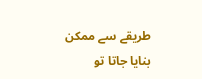طریقے سے ممکن بنایا جاتا تو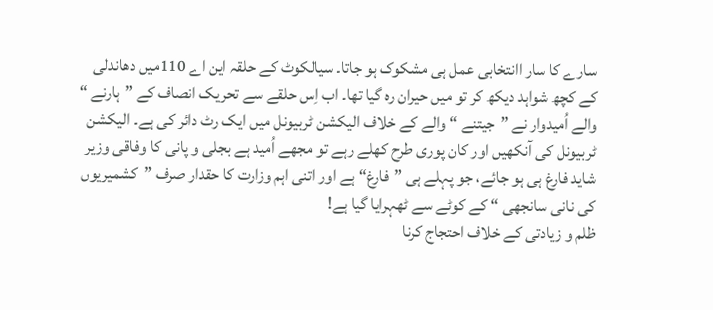سارے کا سار اانتخابی عمل ہی مشکوک ہو جاتا۔ سیالکوٹ کے حلقہ این اے 110میں دھاندلی کے کچھ شواہد دیکھ کر تو میں حیران رہ گیا تھا۔ اب اِس حلقے سے تحریک انصاف کے ”ہارنے “ والے اُمیدوار نے ”جیتنے “ والے کے خلاف الیکشن ٹربیونل میں ایک رٹ دائر کی ہے۔ الیکشن ٹربیونل کی آنکھیں اور کان پوری طرح کھلے رہے تو مجھے اُمید ہے بجلی و پانی کا وفاقی وزیر شاید فارغ ہی ہو جائے، جو پہلے ہی ”فارغ“ ہے اور اتنی اہم وزارت کا حقدار صرف ”کشمیریوں کی نانی سانجھی “ کے کوٹے سے ٹھہرایا گیا ہے!
ظلم و زیادتی کے خلاف احتجاج کرنا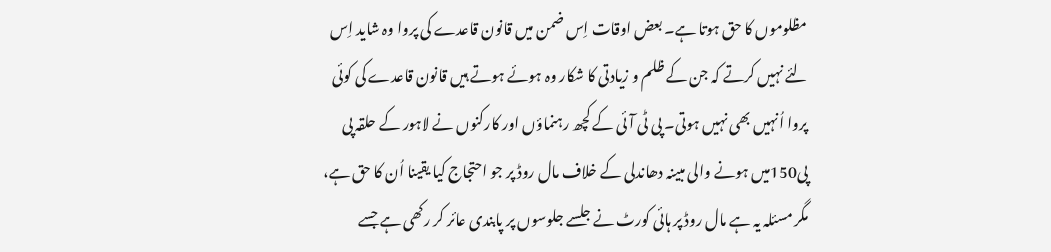مظلوموں کا حق ہوتا ہے۔ بعض اوقات اِس ضمن میں قانون قاعدے کی پروا وہ شاید اِس لئے نہیں کرتے کہ جن کے ظلم و زیادتی کا شکار وہ ہوئے ہوتے ہیں قانون قاعدے کی کوئی پروا اُنہیں بھی نہیں ہوتی۔ پی ٹی آئی کے کچھ رہنماؤں اور کارکنوں نے لاہور کے حلقہ پی پی150میں ہونے والی مبینہ دھاندلی کے خلاف مال روڈ پر جو احتجاج کیا یقینا اُن کا حق ہے، مگر مسئلہ یہ ہے مال روڈ پر ہائی کورٹ نے جلسے جلوسوں پر پابندی عائر کر رکھی ہے جسے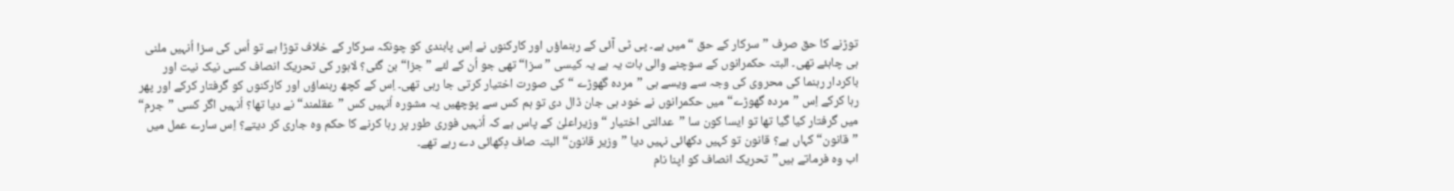توڑنے کا حق صرف ”سرکار کے حق “ میں ہے۔ پی ٹی آئی کے رہنماؤں اور کارکنوں نے اِس پابندی کو چونکہ سرکار کے خلاف توڑا ہے تو اُس کی سزا اُنہیں ملنی ہی چاہئے تھی۔ البتہ حکمرانوں کے سوچنے والی بات یہ ہے یہ کیسی ”سزا“ تھی جو اُن کے لئے ”جزا“ بن گئی؟ لاہور کی تحریک انصاف کسی نیک نیت اور باکردار رہنما کی محروی کی وجہ سے ویسے ہی ”مردہ گھوڑے “ کی صورت اختیار کرتی جا رہی تھی۔ اِس کے کچھ رہنماؤں اور کارکنوں کو گرفتار کرکے اور پھر رہا کرکے اِس ”مردہ گھوڑے“ میں حکمرانوں نے خود ہی جان ڈال دی تو ہم کس سے پوچھیں یہ مشورہ اُنہیں کس ”عقلمند“ نے دیا تھا؟ اُنہیں اگر کسی ”جرم“ میں گرفتار کیا گیا تھا تو ایسا کون سا ”عدالتی اختیار “ وزیراعلیٰ کے پاس ہے کہ اُنہیں فوری طور پر رہا کرنے کا حکم وہ جاری کر دیتے؟ اِس سارے عمل میں ”قانون“ کہاں ہے؟ قانون تو کہیں دکھائی نہیں دیا ”وزیر قانون“ البتہ صاف دِکھائی دے رہے تھے۔
اب وہ فرماتے ہیں”تحریک انصاف کو اپنا نام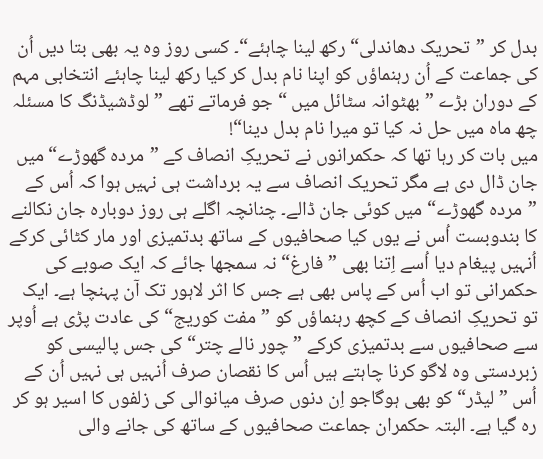بدل کر ”تحریک دھاندلی“ رکھ لینا چاہئے“۔ کسی روز وہ یہ بھی بتا دیں اُن کی جماعت کے اُن رہنماؤں کو اپنا نام بدل کر کیا رکھ لینا چاہئے انتخابی مہم کے دوران بڑے ”بھٹوانہ سٹائل میں “ جو فرماتے تھے ”لوڈشیڈنگ کا مسئلہ چھ ماہ میں حل نہ کیا تو میرا نام بدل دینا“!
میں بات کر رہا تھا کہ حکمرانوں نے تحریکِ انصاف کے ”مردہ گھوڑے“ میں جان ڈال دی ہے مگر تحریک انصاف سے یہ برداشت ہی نہیں ہوا کہ اُس کے ”مردہ گھوڑے“ میں کوئی جان ڈالے۔ چنانچہ اگلے ہی روز دوبارہ جان نکالنے کا بندوبست اُس نے یوں کیا صحافیوں کے ساتھ بدتمیزی اور مار کٹائی کرکے اُنہیں پیغام دیا اُسے اِتنا بھی ”فارغ“ نہ سمجھا جائے کہ ایک صوبے کی حکمرانی تو اب اُس کے پاس بھی ہے جس کا اثر لاہور تک آن پہنچا ہے۔ ایک تو تحریکِ انصاف کے کچھ رہنماؤں کو ”مفت کوریج“ کی عادت پڑی ہے اُوپر سے صحافیوں سے بدتمیزی کرکے ”چور نالے چتر“ کی جس پالیسی کو زبردستی وہ لاگو کرنا چاہتے ہیں اُس کا نقصان صرف اُنہیں ہی نہیں اُن کے اُس ”لیڈر“ کو بھی ہوگاجو اِن دنوں صرف میانوالی کی زلفوں کا اسیر ہو کر رہ گیا ہے۔ البتہ حکمران جماعت صحافیوں کے ساتھ کی جانے والی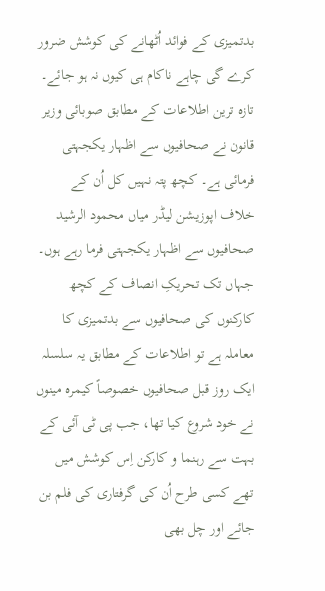بدتمیزی کے فوائد اُٹھانے کی کوشش ضرور کرے گی چاہے ناکام ہی کیوں نہ ہو جائے۔ تازہ ترین اطلاعات کے مطابق صوبائی وزیر قانون نے صحافیوں سے اظہار یکجہتی فرمائی ہے۔ کچھ پتہ نہیں کل اُن کے خلاف اپوزیشن لیڈر میاں محمود الرشید صحافیوں سے اظہار یکجہتی فرما رہے ہوں۔ جہاں تک تحریکِ انصاف کے کچھ کارکنوں کی صحافیوں سے بدتمیزی کا معاملہ ہے تو اطلاعات کے مطابق یہ سلسلہ ایک روز قبل صحافیوں خصوصاً کیمرہ مینوں نے خود شروع کیا تھا، جب پی ٹی آئی کے بہت سے رہنما و کارکن اِس کوشش میں تھے کسی طرح اُن کی گرفتاری کی فلم بن جائے اور چل بھی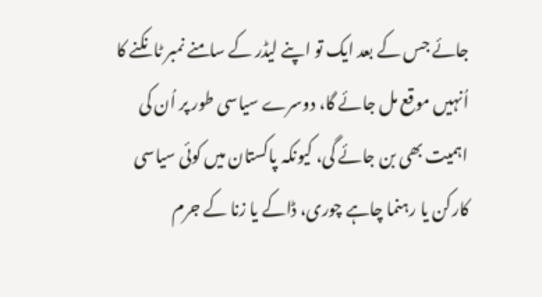جائے جس کے بعد ایک تو اپنے لیڈر کے سامنے نمبر ٹانکنے کا اُنہیں موقع مل جائے گا، دوسرے سیاسی طور پر اُن کی اہمیت بھی بن جائے گی، کیونکہ پاکستان میں کوئی سیاسی کارکن یا رہنما چاہے چوری، ڈاکے یا زنا کے جرم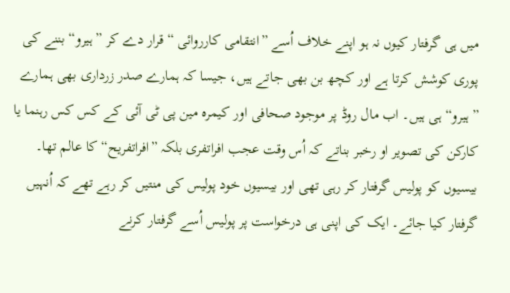میں ہی گرفتار کیوں نہ ہو اپنے خلاف اُسے ”انتقامی کارروائی “ قرار دے کر ”ہیرو“ بننے کی پوری کوشش کرتا ہے اور کچھ بن بھی جاتے ہیں، جیسا کہ ہمارے صدر زرداری بھی ہمارے ”ہیرو“ ہی ہیں۔ اب مال روڈ پر موجود صحافی اور کیمرہ مین پی ٹی آئی کے کس کس رہنما یا کارکن کی تصویر او رخبر بناتے کہ اُس وقت عجب افراتفری بلکہ ”افراتفریح“ کا عالم تھا۔
بیسیوں کو پولیس گرفتار کر رہی تھی اور بیسیوں خود پولیس کی منتیں کر رہے تھے کہ اُنہیں گرفتار کیا جائے۔ ایک کی اپنی ہی درخواست پر پولیس اُسے گرفتار کرنے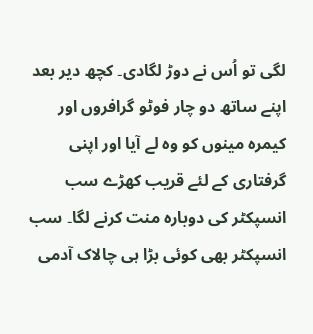لگی تو اُس نے دوڑ لگادی۔ کچھ دیر بعد اپنے ساتھ دو چار فوٹو گرافروں اور کیمرہ مینوں کو وہ لے آیا اور اپنی گرفتاری کے لئے قریب کھڑے سب انسپکٹر کی دوبارہ منت کرنے لگا۔ سب انسپکٹر بھی کوئی بڑا ہی چالاک آدمی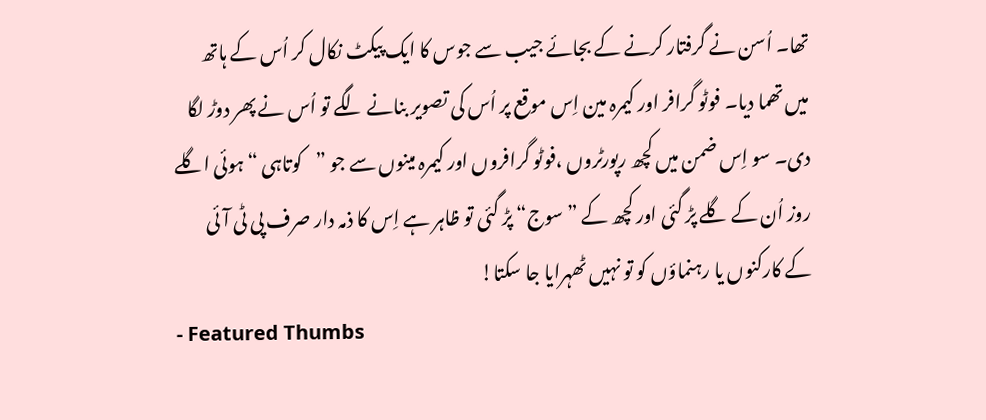تھا۔ اُسن نے گرفتار کرنے کے بجائے جیب سے جوس کا ایک پیکٹ نکال کر اُس کے ہاتھ میں تھما دیا۔ فوٹو گرافر اور کیمرہ مین اِس موقع پر اُس کی تصویر بنانے لگے تو اُس نے پھر دوڑ لگا دی۔ سو اِس ضمن میں کچھ رپورٹروں ،فوٹو گرافروں اور کیمرہ مینوں سے جو ”کوتاہی “ ہوئی اگلے روز اُن کے گلے پڑ گئی اور کچھ کے ”سوج“ پڑ گئی تو ظاہر ہے اِس کا ذمہ دار صرف پی ٹی آئی کے کارکنوں یا رہنماؤں کو تو نہیں ٹھہرایا جا سکتا!
- Featured Thumbs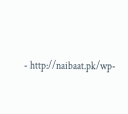- http://naibaat.pk/wp-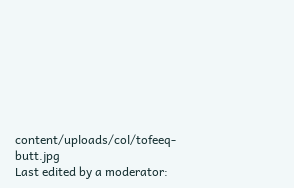content/uploads/col/tofeeq-butt.jpg
Last edited by a moderator: